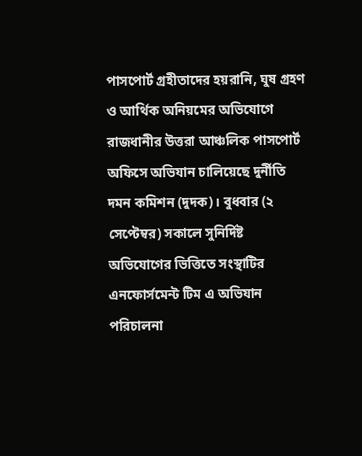পাসপোর্ট গ্রহীতাদের হয়রানি, ঘুষ গ্রহণ ও আর্থিক অনিয়মের অভিযোগে রাজধানীর উত্তরা আঞ্চলিক পাসপোর্ট অফিসে অভিযান চালিয়েছে দুর্নীতি দমন কমিশন (দুদক)। বুধবার (২ সেপ্টেম্বর) সকালে সুনির্দিষ্ট অভিযোগের ভিত্তিতে সংস্থাটির এনফোর্সমেন্ট টিম এ অভিযান পরিচালনা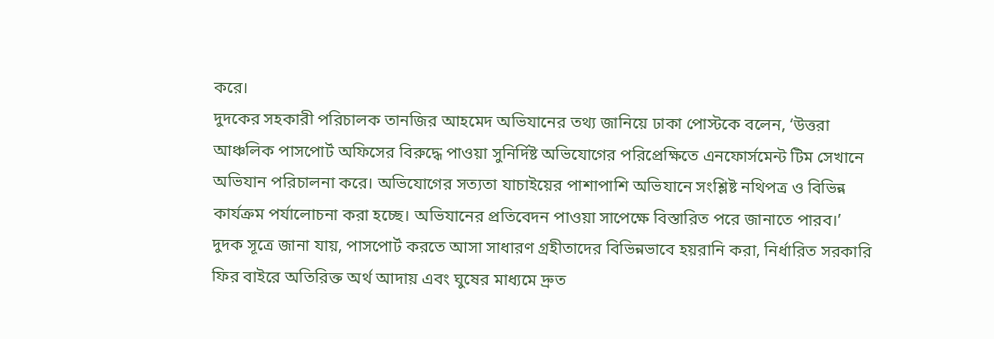করে।
দুদকের সহকারী পরিচালক তানজির আহমেদ অভিযানের তথ্য জানিয়ে ঢাকা পোস্টকে বলেন, ‘উত্তরা আঞ্চলিক পাসপোর্ট অফিসের বিরুদ্ধে পাওয়া সুনির্দিষ্ট অভিযোগের পরিপ্রেক্ষিতে এনফোর্সমেন্ট টিম সেখানে অভিযান পরিচালনা করে। অভিযোগের সত্যতা যাচাইয়ের পাশাপাশি অভিযানে সংশ্লিষ্ট নথিপত্র ও বিভিন্ন কার্যক্রম পর্যালোচনা করা হচ্ছে। অভিযানের প্রতিবেদন পাওয়া সাপেক্ষে বিস্তারিত পরে জানাতে পারব।’
দুদক সূত্রে জানা যায়, পাসপোর্ট করতে আসা সাধারণ গ্রহীতাদের বিভিন্নভাবে হয়রানি করা, নির্ধারিত সরকারি ফির বাইরে অতিরিক্ত অর্থ আদায় এবং ঘুষের মাধ্যমে দ্রুত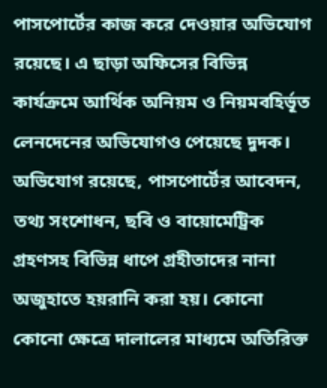পাসপোর্টের কাজ করে দেওয়ার অভিযোগ রয়েছে। এ ছাড়া অফিসের বিভিন্ন কার্যক্রমে আর্থিক অনিয়ম ও নিয়মবহির্ভূত লেনদেনের অভিযোগও পেয়েছে দুদক।
অভিযোগ রয়েছে, পাসপোর্টের আবেদন, তথ্য সংশোধন, ছবি ও বায়োমেট্রিক গ্রহণসহ বিভিন্ন ধাপে গ্রহীতাদের নানা অজুহাতে হয়রানি করা হয়। কোনো কোনো ক্ষেত্রে দালালের মাধ্যমে অতিরিক্ত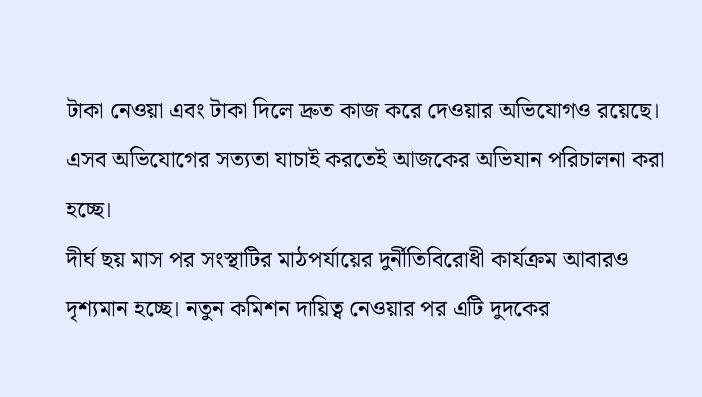টাকা নেওয়া এবং টাকা দিলে দ্রুত কাজ করে দেওয়ার অভিযোগও রয়েছে। এসব অভিযোগের সত্যতা যাচাই করতেই আজকের অভিযান পরিচালনা করা হচ্ছে।
দীর্ঘ ছয় মাস পর সংস্থাটির মাঠপর্যায়ের দুর্নীতিবিরোধী কার্যক্রম আবারও দৃশ্যমান হচ্ছে। নতুন কমিশন দায়িত্ব নেওয়ার পর এটি দুদকের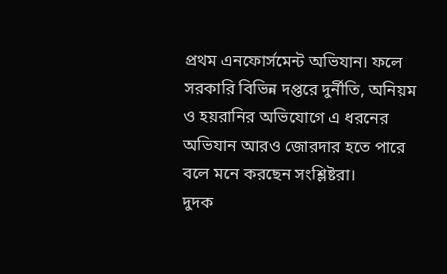প্রথম এনফোর্সমেন্ট অভিযান। ফলে সরকারি বিভিন্ন দপ্তরে দুর্নীতি, অনিয়ম ও হয়রানির অভিযোগে এ ধরনের অভিযান আরও জোরদার হতে পারে বলে মনে করছেন সংশ্লিষ্টরা।
দুদক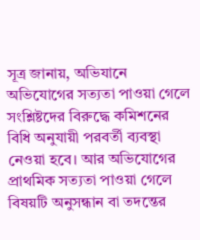সূত্র জানায়, অভিযানে অভিযোগের সত্যতা পাওয়া গেলে সংশ্লিষ্টদের বিরুদ্ধে কমিশনের বিধি অনুযায়ী পরবর্তী ব্যবস্থা নেওয়া হবে। আর অভিযোগের প্রাথমিক সত্যতা পাওয়া গেলে বিষয়টি অনুসন্ধান বা তদন্তের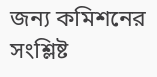জন্য কমিশনের সংশ্লিষ্ট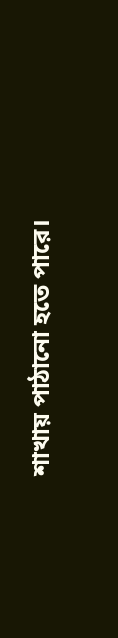শাখায় পাঠানো হতে পারে।